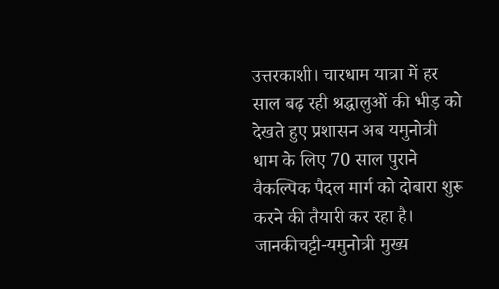उत्तरकाशी। चारधाम यात्रा में हर साल बढ़ रही श्रद्धालुओं की भीड़ को देखते हुए प्रशासन अब यमुनोत्री धाम के लिए 70 साल पुराने वैकल्पिक पैदल मार्ग को दोबारा शुरू करने की तैयारी कर रहा है। जानकीचट्टी-यमुनोत्री मुख्य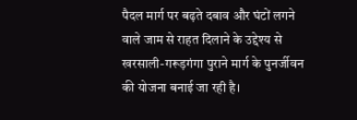पैदल मार्ग पर बढ़ते दबाव और घंटों लगने वाले जाम से राहत दिलाने के उद्देश्य से खरसाली-गरूड़गंगा पुराने मार्ग के पुनर्जीवन की योजना बनाई जा रही है।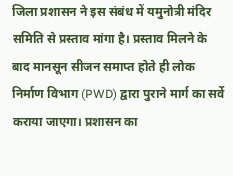जिला प्रशासन ने इस संबंध में यमुनोत्री मंदिर समिति से प्रस्ताव मांगा है। प्रस्ताव मिलने के बाद मानसून सीजन समाप्त होते ही लोक निर्माण विभाग (PWD) द्वारा पुराने मार्ग का सर्वे कराया जाएगा। प्रशासन का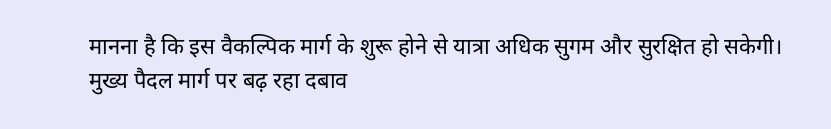मानना है कि इस वैकल्पिक मार्ग के शुरू होने से यात्रा अधिक सुगम और सुरक्षित हो सकेगी।
मुख्य पैदल मार्ग पर बढ़ रहा दबाव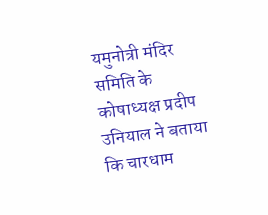यमुनोत्री मंदिर समिति के कोषाध्यक्ष प्रदीप उनियाल ने बताया कि चारधाम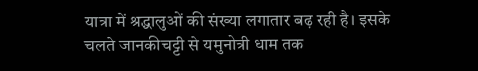यात्रा में श्रद्धालुओं की संख्या लगातार बढ़ रही है। इसके चलते जानकीचट्टी से यमुनोत्री धाम तक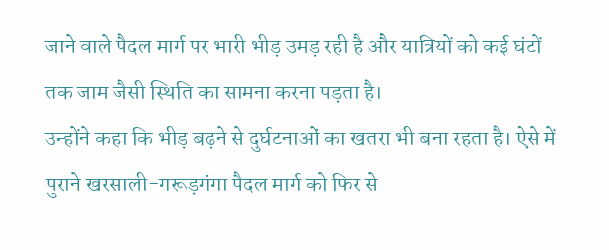जाने वाले पैदल मार्ग पर भारी भीड़ उमड़ रही है और यात्रियों को कई घंटों तक जाम जैसी स्थिति का सामना करना पड़ता है।
उन्होंने कहा कि भीड़ बढ़ने से दुर्घटनाओं का खतरा भी बना रहता है। ऐसे में पुराने खरसाली-गरूड़गंगा पैदल मार्ग को फिर से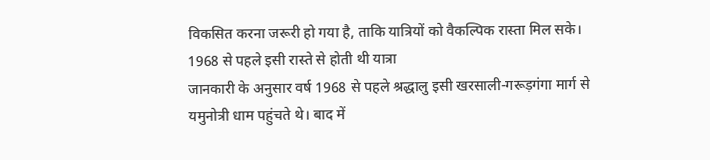विकसित करना जरूरी हो गया है, ताकि यात्रियों को वैकल्पिक रास्ता मिल सके।
1968 से पहले इसी रास्ते से होती थी यात्रा
जानकारी के अनुसार वर्ष 1968 से पहले श्रद्धालु इसी खरसाली-गरूड़गंगा मार्ग से यमुनोत्री धाम पहुंचते थे। बाद में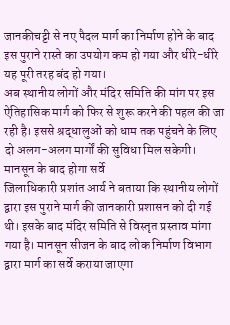जानकीचट्टी से नए पैदल मार्ग का निर्माण होने के बाद इस पुराने रास्ते का उपयोग कम हो गया और धीरे-धीरे यह पूरी तरह बंद हो गया।
अब स्थानीय लोगों और मंदिर समिति की मांग पर इस ऐतिहासिक मार्ग को फिर से शुरू करने की पहल की जा रही है। इससे श्रद्धालुओं को धाम तक पहुंचने के लिए दो अलग-अलग मार्गों की सुविधा मिल सकेगी।
मानसून के बाद होगा सर्वे
जिलाधिकारी प्रशांत आर्य ने बताया कि स्थानीय लोगों द्वारा इस पुराने मार्ग की जानकारी प्रशासन को दी गई थी। इसके बाद मंदिर समिति से विस्तृत प्रस्ताव मांगा गया है। मानसून सीजन के बाद लोक निर्माण विभाग द्वारा मार्ग का सर्वे कराया जाएगा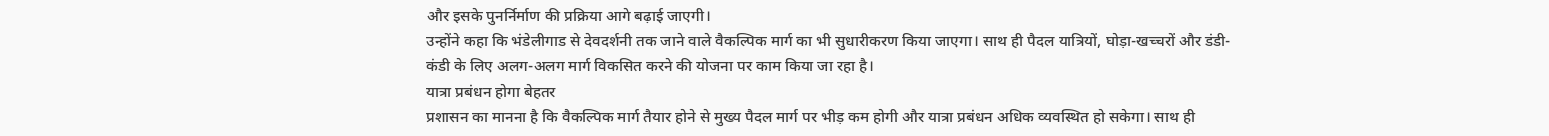और इसके पुनर्निर्माण की प्रक्रिया आगे बढ़ाई जाएगी।
उन्होंने कहा कि भंडेलीगाड से देवदर्शनी तक जाने वाले वैकल्पिक मार्ग का भी सुधारीकरण किया जाएगा। साथ ही पैदल यात्रियों, घोड़ा-खच्चरों और डंडी-कंडी के लिए अलग-अलग मार्ग विकसित करने की योजना पर काम किया जा रहा है।
यात्रा प्रबंधन होगा बेहतर
प्रशासन का मानना है कि वैकल्पिक मार्ग तैयार होने से मुख्य पैदल मार्ग पर भीड़ कम होगी और यात्रा प्रबंधन अधिक व्यवस्थित हो सकेगा। साथ ही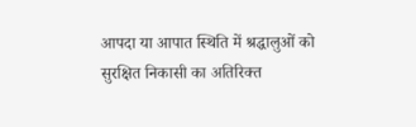आपदा या आपात स्थिति में श्रद्धालुओं को सुरक्षित निकासी का अतिरिक्त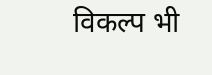विकल्प भी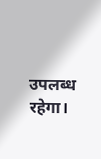उपलब्ध रहेगा।